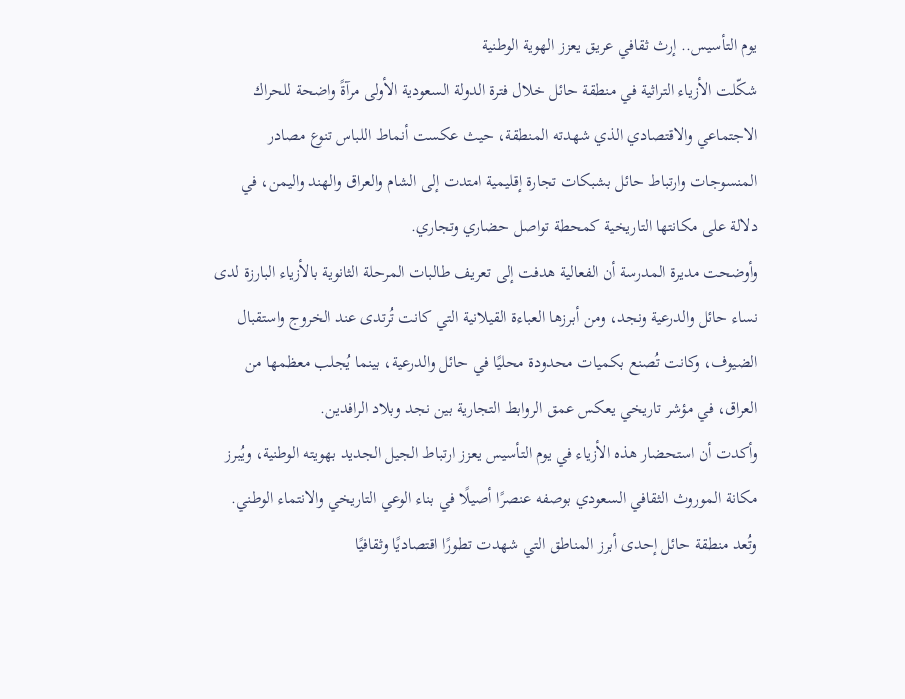يوم التأسيس.. إرث ثقافي عريق يعزز الهوية الوطنية
شكّلت الأزياء التراثية في منطقة حائل خلال فترة الدولة السعودية الأولى مرآةً واضحة للحراك الاجتماعي والاقتصادي الذي شهدته المنطقة، حيث عكست أنماط اللباس تنوع مصادر المنسوجات وارتباط حائل بشبكات تجارة إقليمية امتدت إلى الشام والعراق والهند واليمن، في دلالة على مكانتها التاريخية كمحطة تواصل حضاري وتجاري.
وأوضحت مديرة المدرسة أن الفعالية هدفت إلى تعريف طالبات المرحلة الثانوية بالأزياء البارزة لدى نساء حائل والدرعية ونجد، ومن أبرزها العباءة القيلانية التي كانت تُرتدى عند الخروج واستقبال الضيوف، وكانت تُصنع بكميات محدودة محليًا في حائل والدرعية، بينما يُجلب معظمها من العراق، في مؤشر تاريخي يعكس عمق الروابط التجارية بين نجد وبلاد الرافدين.
وأكدت أن استحضار هذه الأزياء في يوم التأسيس يعزز ارتباط الجيل الجديد بهويته الوطنية، ويُبرز مكانة الموروث الثقافي السعودي بوصفه عنصرًا أصيلًا في بناء الوعي التاريخي والانتماء الوطني.
وتُعد منطقة حائل إحدى أبرز المناطق التي شهدت تطورًا اقتصاديًا وثقافيًا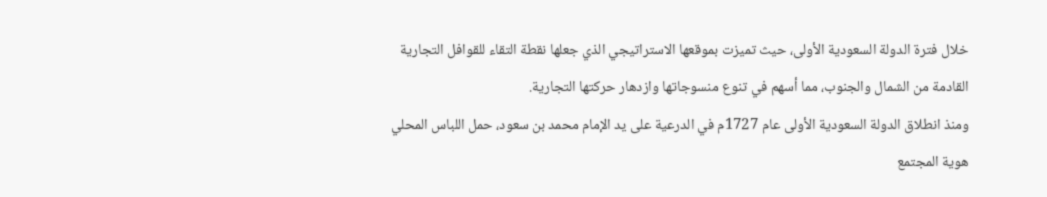خلال فترة الدولة السعودية الأولى، حيث تميزت بموقعها الاستراتيجي الذي جعلها نقطة التقاء للقوافل التجارية القادمة من الشمال والجنوب، مما أسهم في تنوع منسوجاتها وازدهار حركتها التجارية.
ومنذ انطلاق الدولة السعودية الأولى عام 1727م في الدرعية على يد الإمام محمد بن سعود، حمل اللباس المحلي هوية المجتمع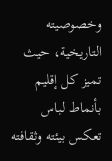وخصوصيته التاريخية، حيث تميز كل إقليم بأنماط لباس تعكس بيئته وثقافته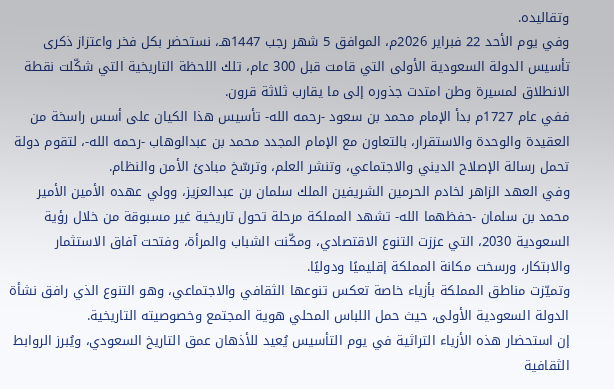وتقاليده.
وفي يوم الأحد 22 فبراير 2026م، الموافق 5 شهر رجب 1447هـ، نستحضر بكل فخر واعتزاز ذكرى تأسيس الدولة السعودية الأولى التي قامت قبل 300 عام، تلك اللحظة التاريخية التي شكّلت نقطة الانطلاق لمسيرة وطن امتدت جذوره إلى ما يقارب ثلاثة قرون.
ففي عام 1727م بدأ الإمام محمد بن سعود -رحمه الله- تأسيس هذا الكيان على أسس راسخة من العقيدة والوحدة والاستقرار، بالتعاون مع الإمام المجدد محمد بن عبدالوهاب -رحمه الله-، لتقوم دولة تحمل رسالة الإصلاح الديني والاجتماعي، وتنشر العلم، وترسّخ مبادئ الأمن والنظام.
وفي العهد الزاهر لخادم الحرمين الشريفين الملك سلمان بن عبدالعزيز، وولي عهده الأمين الأمير محمد بن سلمان -حفظهما الله- تشهد المملكة مرحلة تحول تاريخية غير مسبوقة من خلال رؤية السعودية 2030، التي عززت التنوع الاقتصادي، ومكّنت الشباب والمرأة، وفتحت آفاق الاستثمار والابتكار، ورسخت مكانة المملكة إقليميًا ودوليًا.
وتميّزت مناطق المملكة بأزياء خاصة تعكس تنوعها الثقافي والاجتماعي، وهو التنوع الذي رافق نشأة الدولة السعودية الأولى، حيث حمل اللباس المحلي هوية المجتمع وخصوصيته التاريخية.
إن استحضار هذه الأزياء التراثية في يوم التأسيس يُعيد للأذهان عمق التاريخ السعودي، ويُبرز الروابط الثقافية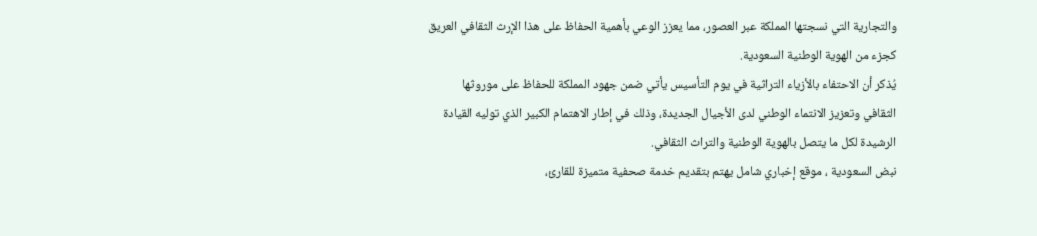والتجارية التي نسجتها المملكة عبر العصور، مما يعزز الوعي بأهمية الحفاظ على هذا الإرث الثقافي العريق كجزء من الهوية الوطنية السعودية.
يُذكر أن الاحتفاء بالأزياء التراثية في يوم التأسيس يأتي ضمن جهود المملكة للحفاظ على موروثها الثقافي وتعزيز الانتماء الوطني لدى الأجيال الجديدة، وذلك في إطار الاهتمام الكبير الذي توليه القيادة الرشيدة لكل ما يتصل بالهوية الوطنية والتراث الثقافي.
نبض السعودية ، موقع إخباري شامل يهتم بتقديم خدمة صحفية متميزة للقارئ،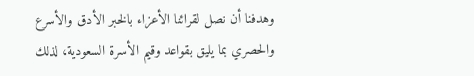وهدفنا أن نصل لقرائنا الأعزاء بالخبر الأدق والأسرع والحصري بما يليق بقواعد وقيم الأسرة السعودية، لذلك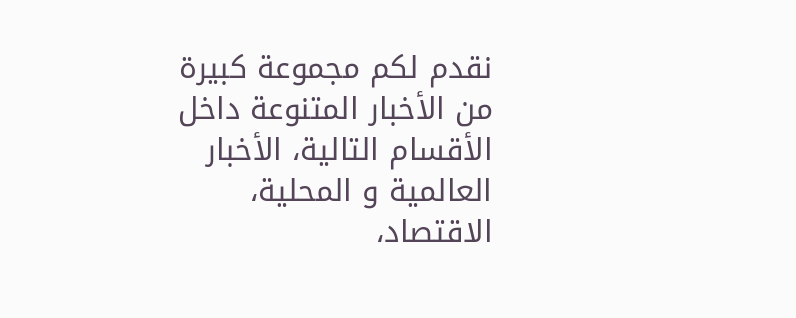نقدم لكم مجموعة كبيرة من الأخبار المتنوعة داخل الأقسام التالية، الأخبار العالمية و المحلية، الاقتصاد،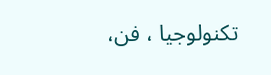تكنولوجيا ، فن،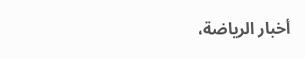أخبار الرياضة،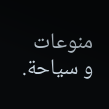منوعات و سياحة.